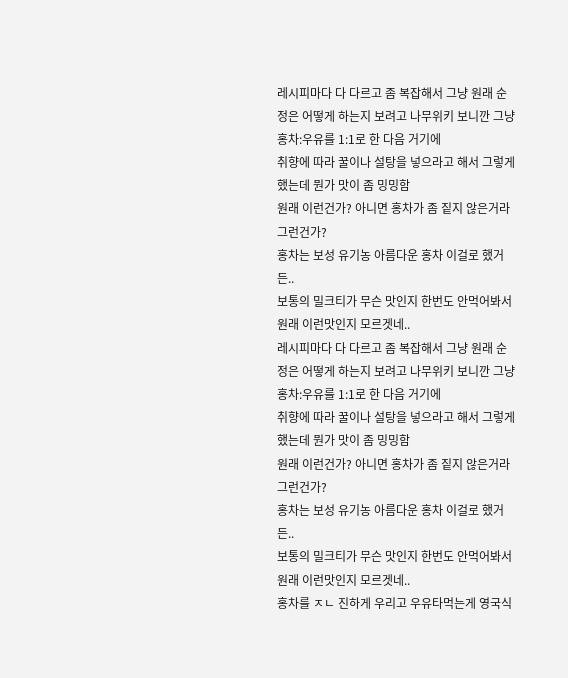레시피마다 다 다르고 좀 복잡해서 그냥 원래 순정은 어떻게 하는지 보려고 나무위키 보니깐 그냥 홍차:우유를 1:1로 한 다음 거기에
취향에 따라 꿀이나 설탕을 넣으라고 해서 그렇게 했는데 뭔가 맛이 좀 밍밍함
원래 이런건가? 아니면 홍차가 좀 짙지 않은거라 그런건가?
홍차는 보성 유기농 아름다운 홍차 이걸로 했거든..
보통의 밀크티가 무슨 맛인지 한번도 안먹어봐서 원래 이런맛인지 모르겟네..
레시피마다 다 다르고 좀 복잡해서 그냥 원래 순정은 어떻게 하는지 보려고 나무위키 보니깐 그냥 홍차:우유를 1:1로 한 다음 거기에
취향에 따라 꿀이나 설탕을 넣으라고 해서 그렇게 했는데 뭔가 맛이 좀 밍밍함
원래 이런건가? 아니면 홍차가 좀 짙지 않은거라 그런건가?
홍차는 보성 유기농 아름다운 홍차 이걸로 했거든..
보통의 밀크티가 무슨 맛인지 한번도 안먹어봐서 원래 이런맛인지 모르겟네..
홍차를 ㅈㄴ 진하게 우리고 우유타먹는게 영국식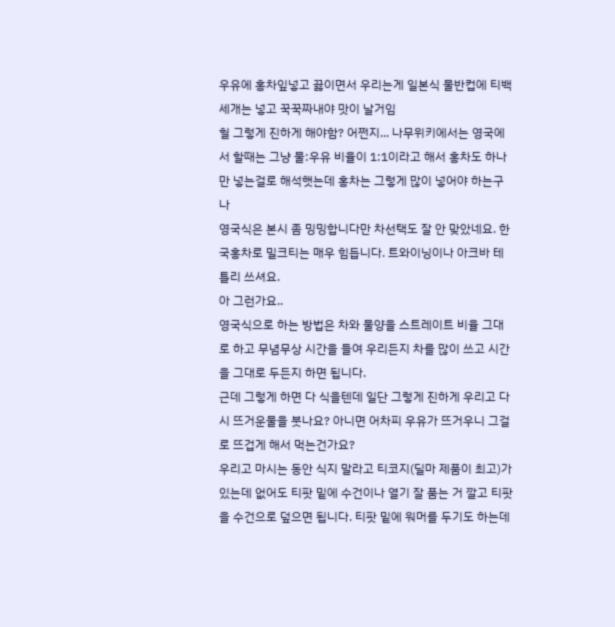우유에 홍차잎넣고 끓이면서 우리는게 일본식 물반컵에 티백 세개는 넣고 꾹꾹짜내야 맛이 날거임
헐 그렇게 진하게 해야함? 어쩐지... 나무위키에서는 영국에서 할때는 그냥 물:우유 비율이 1:1이라고 해서 홍차도 하나만 넣는걸로 해석햇는데 홍차는 그렇게 많이 넣어야 하는구나
영국식은 본시 좀 밍밍합니다만 차선택도 잘 안 맞았네요. 한국홍차로 밀크티는 매우 힘듭니다. 트와이닝이나 아크바 테틀리 쓰셔요.
아 그런가요..
영국식으로 하는 방법은 차와 물양을 스트레이트 비율 그대로 하고 무념무상 시간을 들여 우리든지 차를 많이 쓰고 시간을 그대로 두든지 하면 됩니다.
근데 그렇게 하면 다 식을텐데 일단 그렇게 진하게 우리고 다시 뜨거운물을 붓나요? 아니면 어차피 우유가 뜨거우니 그걸로 뜨겁게 해서 먹는건가요?
우리고 마시는 동안 식지 말라고 티코지(딜마 제품이 최고)가 있는데 없어도 티팟 밑에 수건이나 열기 잘 품는 거 깔고 티팟을 수건으로 덮으면 됩니다. 티팟 밑에 워머를 두기도 하는데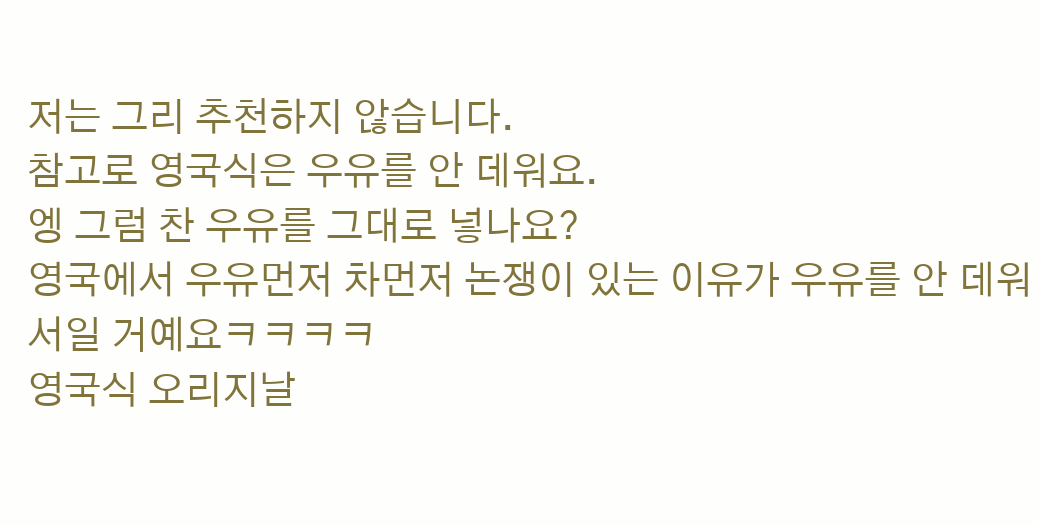저는 그리 추천하지 않습니다.
참고로 영국식은 우유를 안 데워요.
엥 그럼 찬 우유를 그대로 넣나요?
영국에서 우유먼저 차먼저 논쟁이 있는 이유가 우유를 안 데워서일 거예요ㅋㅋㅋㅋ
영국식 오리지날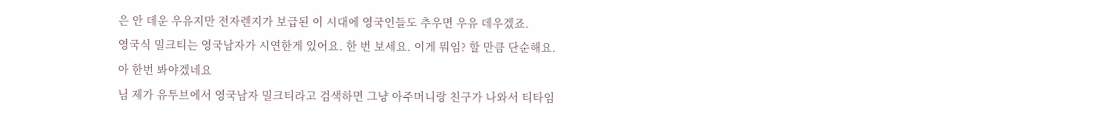은 안 데운 우유지만 전자렌지가 보급된 이 시대에 영국인들도 추우면 우유 데우겠죠.
영국식 밀크티는 영국남자가 시연한게 있어요. 한 번 보세요. 이게 뭐임? 할 만큼 단순해요.
아 한번 봐야겠네요
님 제가 유투브에서 영국남자 밀크티라고 검색하면 그냥 아주머니랑 친구가 나와서 티타임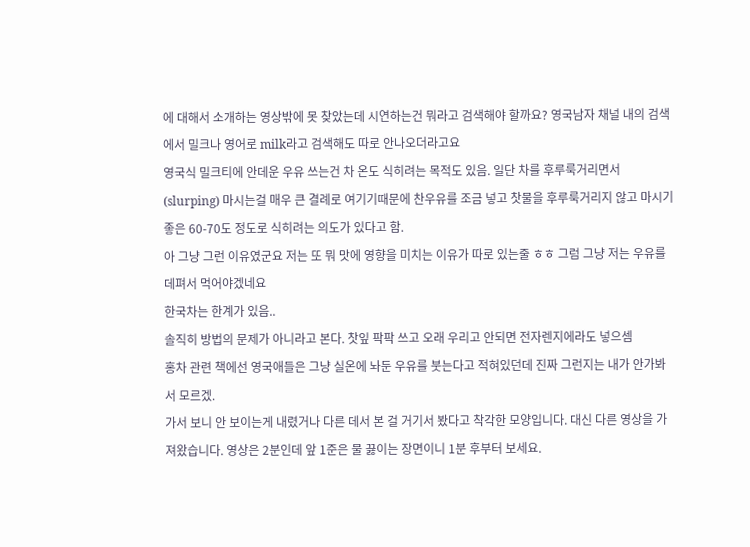에 대해서 소개하는 영상밖에 못 찾았는데 시연하는건 뭐라고 검색해야 할까요? 영국남자 채널 내의 검색에서 밀크나 영어로 milk라고 검색해도 따로 안나오더라고요
영국식 밀크티에 안데운 우유 쓰는건 차 온도 식히려는 목적도 있음. 일단 차를 후루룩거리면서(slurping) 마시는걸 매우 큰 결례로 여기기때문에 찬우유를 조금 넣고 찻물을 후루룩거리지 않고 마시기 좋은 60-70도 정도로 식히려는 의도가 있다고 함.
아 그냥 그런 이유였군요 저는 또 뭐 맛에 영향을 미치는 이유가 따로 있는줄 ㅎㅎ 그럼 그냥 저는 우유를 데펴서 먹어야겠네요
한국차는 한계가 있음..
솔직히 방법의 문제가 아니라고 본다. 찻잎 팍팍 쓰고 오래 우리고 안되면 전자렌지에라도 넣으셈
홍차 관련 책에선 영국애들은 그냥 실온에 놔둔 우유를 붓는다고 적혀있던데 진짜 그런지는 내가 안가봐서 모르겠.
가서 보니 안 보이는게 내렸거나 다른 데서 본 걸 거기서 봤다고 착각한 모양입니다. 대신 다른 영상을 가져왔습니다. 영상은 2분인데 앞 1준은 물 끓이는 장면이니 1분 후부터 보세요.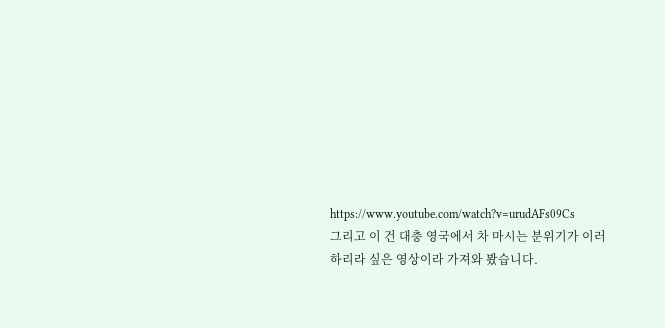https://www.youtube.com/watch?v=urudAFs09Cs
그리고 이 건 대충 영국에서 차 마시는 분위기가 이러하리라 싶은 영상이라 가져와 봤습니다.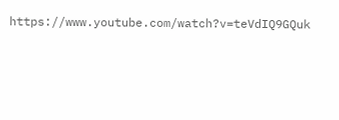https://www.youtube.com/watch?v=teVdIQ9GQuk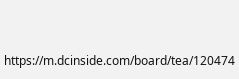https://m.dcinside.com/board/tea/120474